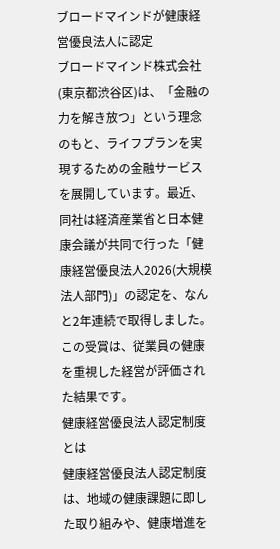ブロードマインドが健康経営優良法人に認定
ブロードマインド株式会社(東京都渋谷区)は、「金融の力を解き放つ」という理念のもと、ライフプランを実現するための金融サービスを展開しています。最近、同社は経済産業省と日本健康会議が共同で行った「健康経営優良法人2026(大規模法人部門)」の認定を、なんと2年連続で取得しました。この受賞は、従業員の健康を重視した経営が評価された結果です。
健康経営優良法人認定制度とは
健康経営優良法人認定制度は、地域の健康課題に即した取り組みや、健康増進を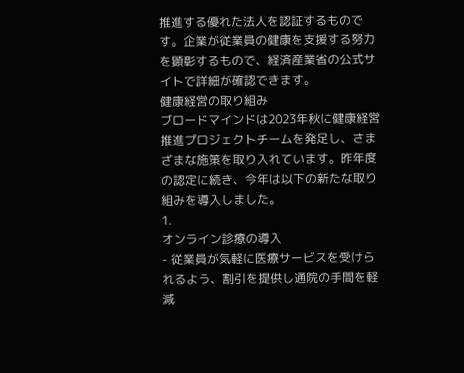推進する優れた法人を認証するものです。企業が従業員の健康を支援する努力を顕彰するもので、経済産業省の公式サイトで詳細が確認できます。
健康経営の取り組み
ブロードマインドは2023年秋に健康経営推進プロジェクトチームを発足し、さまざまな施策を取り入れています。昨年度の認定に続き、今年は以下の新たな取り組みを導入しました。
1.
オンライン診療の導入
- 従業員が気軽に医療サービスを受けられるよう、割引を提供し通院の手間を軽減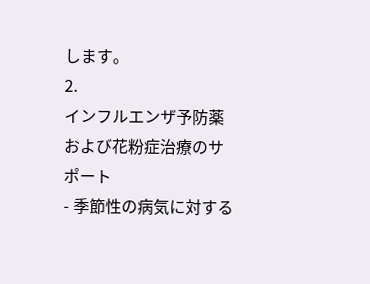します。
2.
インフルエンザ予防薬および花粉症治療のサポート
- 季節性の病気に対する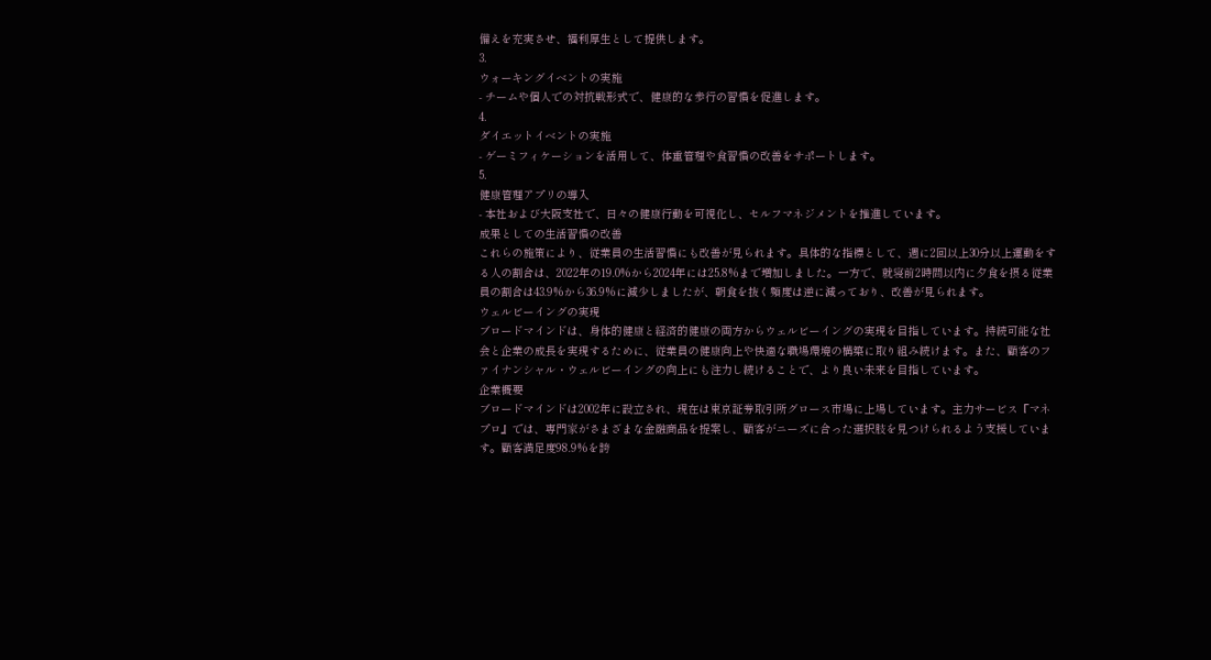備えを充実させ、福利厚生として提供します。
3.
ウォーキングイベントの実施
- チームや個人での対抗戦形式で、健康的な歩行の習慣を促進します。
4.
ダイエットイベントの実施
- ゲーミフィケーションを活用して、体重管理や食習慣の改善をサポートします。
5.
健康管理アプリの導入
- 本社および大阪支社で、日々の健康行動を可視化し、セルフマネジメントを推進しています。
成果としての生活習慣の改善
これらの施策により、従業員の生活習慣にも改善が見られます。具体的な指標として、週に2回以上30分以上運動をする人の割合は、2022年の19.0%から2024年には25.8%まで増加しました。一方で、就寝前2時間以内に夕食を摂る従業員の割合は43.9%から36.9%に減少しましたが、朝食を抜く頻度は逆に減っており、改善が見られます。
ウェルビーイングの実現
ブロードマインドは、身体的健康と経済的健康の両方からウェルビーイングの実現を目指しています。持続可能な社会と企業の成長を実現するために、従業員の健康向上や快適な職場環境の構築に取り組み続けます。また、顧客のファイナンシャル・ウェルビーイングの向上にも注力し続けることで、より良い未来を目指しています。
企業概要
ブロードマインドは2002年に設立され、現在は東京証券取引所グロース市場に上場しています。主力サービス『マネプロ』では、専門家がさまざまな金融商品を提案し、顧客がニーズに合った選択肢を見つけられるよう支援しています。顧客満足度98.9%を誇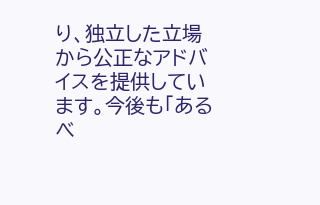り、独立した立場から公正なアドバイスを提供しています。今後も「あるべ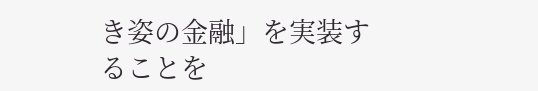き姿の金融」を実装することを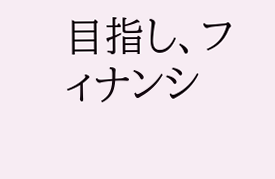目指し、フィナンシ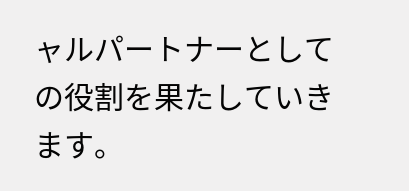ャルパートナーとしての役割を果たしていきます。